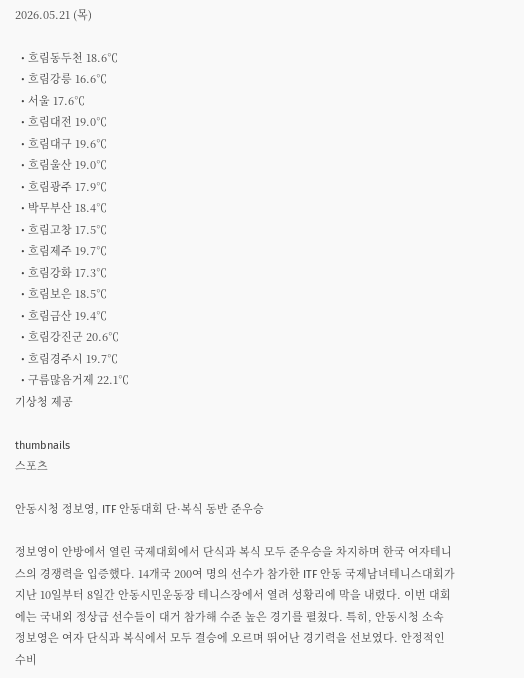2026.05.21 (목)

  • 흐림동두천 18.6℃
  • 흐림강릉 16.6℃
  • 서울 17.6℃
  • 흐림대전 19.0℃
  • 흐림대구 19.6℃
  • 흐림울산 19.0℃
  • 흐림광주 17.9℃
  • 박무부산 18.4℃
  • 흐림고창 17.5℃
  • 흐림제주 19.7℃
  • 흐림강화 17.3℃
  • 흐림보은 18.5℃
  • 흐림금산 19.4℃
  • 흐림강진군 20.6℃
  • 흐림경주시 19.7℃
  • 구름많음거제 22.1℃
기상청 제공

thumbnails
스포츠

안동시청 정보영, ITF 안동대회 단·복식 동반 준우승

정보영이 안방에서 열린 국제대회에서 단식과 복식 모두 준우승을 차지하며 한국 여자테니스의 경쟁력을 입증했다. 14개국 200여 명의 선수가 참가한 ITF 안동 국제남녀테니스대회가 지난 10일부터 8일간 안동시민운동장 테니스장에서 열려 성황리에 막을 내렸다. 이번 대회에는 국내외 정상급 선수들이 대거 참가해 수준 높은 경기를 펼쳤다. 특히, 안동시청 소속 정보영은 여자 단식과 복식에서 모두 결승에 오르며 뛰어난 경기력을 선보였다. 안정적인 수비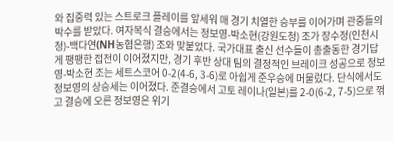와 집중력 있는 스트로크 플레이를 앞세워 매 경기 치열한 승부를 이어가며 관중들의 박수를 받았다. 여자복식 결승에서는 정보영-박소현(강원도청) 조가 장수정(인천시청)-백다연(NH농협은행) 조와 맞붙었다. 국가대표 출신 선수들이 총출동한 경기답게 팽팽한 접전이 이어졌지만, 경기 후반 상대 팀의 결정적인 브레이크 성공으로 정보영-박소현 조는 세트스코어 0-2(4-6, 3-6)로 아쉽게 준우승에 머물렀다. 단식에서도 정보영의 상승세는 이어졌다. 준결승에서 고토 레이나(일본)를 2-0(6-2, 7-5)으로 꺾고 결승에 오른 정보영은 위기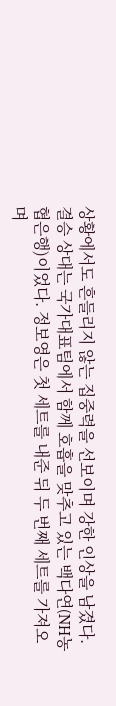상황에서도 흔들리지 않는 집중력을 선보이며 강한 인상을 남겼다. 결승 상대는 국가대표팀에서 함께 호흡을 맞추고 있는 백다연(NH농협은행)이었다. 정보영은 첫 세트를 내준 뒤 두 번째 세트를 가져오며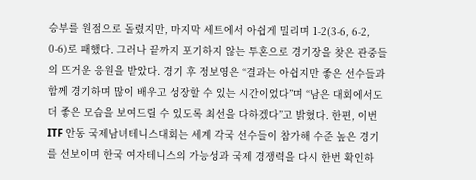승부를 원점으로 돌렸지만, 마지막 세트에서 아쉽게 밀리며 1-2(3-6, 6-2, 0-6)로 패했다. 그러나 끝까지 포기하지 않는 투혼으로 경기장을 찾은 관중들의 뜨거운 응원을 받았다. 경기 후 정보영은 “결과는 아쉽지만 좋은 선수들과 함께 경기하며 많이 배우고 성장할 수 있는 시간이었다”며 “남은 대회에서도 더 좋은 모습을 보여드릴 수 있도록 최선을 다하겠다”고 밝혔다. 한편, 이번 ITF 안동 국제남녀테니스대회는 세계 각국 선수들이 참가해 수준 높은 경기를 선보이며 한국 여자테니스의 가능성과 국제 경쟁력을 다시 한번 확인하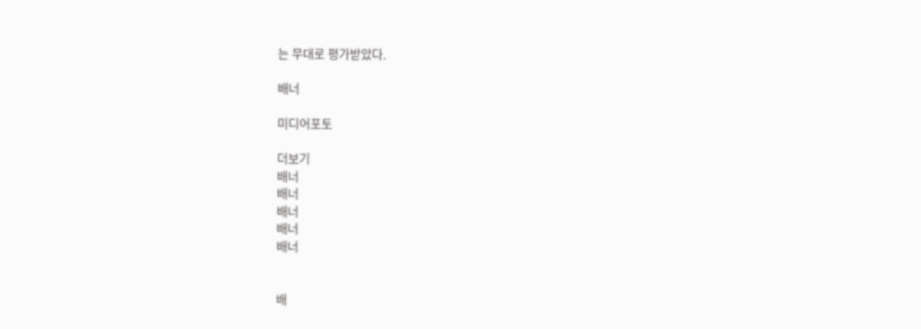는 무대로 평가받았다.

배너

미디어포토

더보기
배너
배너
배너
배너
배너


배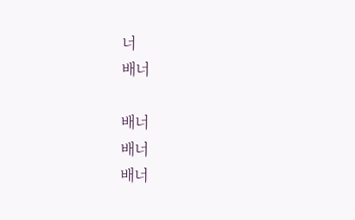너
배너

배너
배너
배너